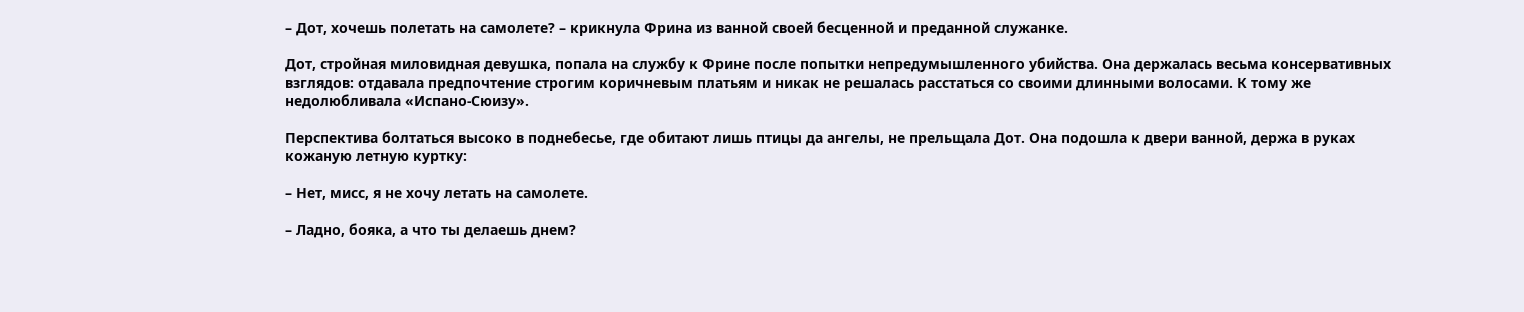– Дот, хочешь полетать на самолете? – крикнула Фрина из ванной своей бесценной и преданной служанке.

Дот, стройная миловидная девушка, попала на службу к Фрине после попытки непредумышленного убийства. Она держалась весьма консервативных взглядов: отдавала предпочтение строгим коричневым платьям и никак не решалась расстаться со своими длинными волосами. К тому же недолюбливала «Испано-Сюизу».

Перспектива болтаться высоко в поднебесье, где обитают лишь птицы да ангелы, не прельщала Дот. Она подошла к двери ванной, держа в руках кожаную летную куртку:

– Нет, мисс, я не хочу летать на самолете.

– Ладно, бояка, а что ты делаешь днем?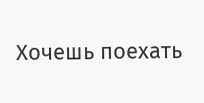Хочешь поехать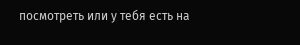посмотреть или у тебя есть на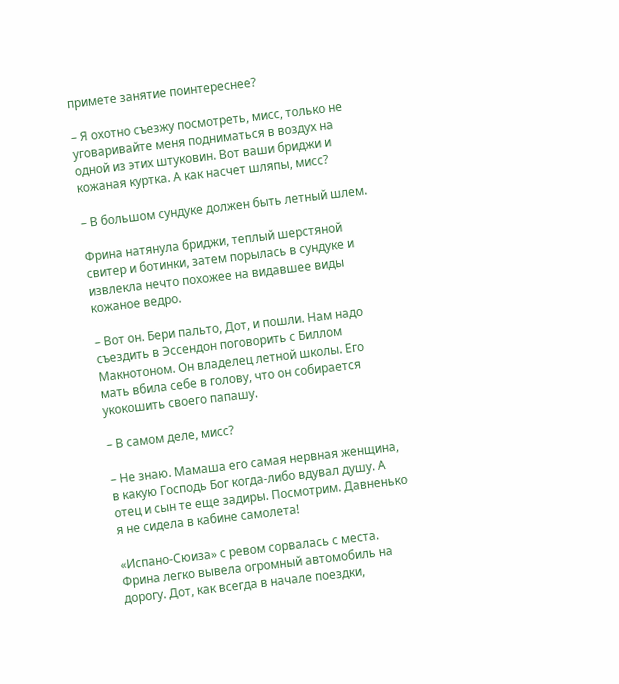примете занятие поинтереснее?

– Я охотно съезжу посмотреть, мисс, только не уговаривайте меня подниматься в воздух на одной из этих штуковин. Вот ваши бриджи и кожаная куртка. А как насчет шляпы, мисс?

– В большом сундуке должен быть летный шлем.

Фрина натянула бриджи, теплый шерстяной свитер и ботинки, затем порылась в сундуке и извлекла нечто похожее на видавшее виды кожаное ведро.

– Вот он. Бери пальто, Дот, и пошли. Нам надо съездить в Эссендон поговорить с Биллом Макнотоном. Он владелец летной школы. Его мать вбила себе в голову, что он собирается укокошить своего папашу.

– В самом деле, мисс?

– Не знаю. Мамаша его самая нервная женщина, в какую Господь Бог когда-либо вдувал душу. А отец и сын те еще задиры. Посмотрим. Давненько я не сидела в кабине самолета!

«Испано-Сюиза» с ревом сорвалась с места. Фрина легко вывела огромный автомобиль на дорогу. Дот, как всегда в начале поездки,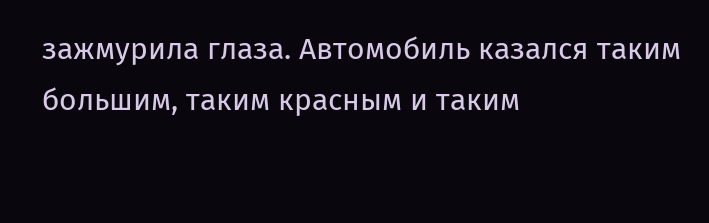зажмурила глаза. Автомобиль казался таким большим, таким красным и таким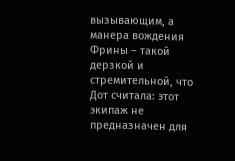вызывающим, а манера вождения Фрины – такой дерзкой и стремительной, что Дот считала: этот экипаж не предназначен для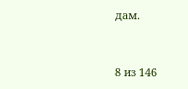дам.



8 из 146